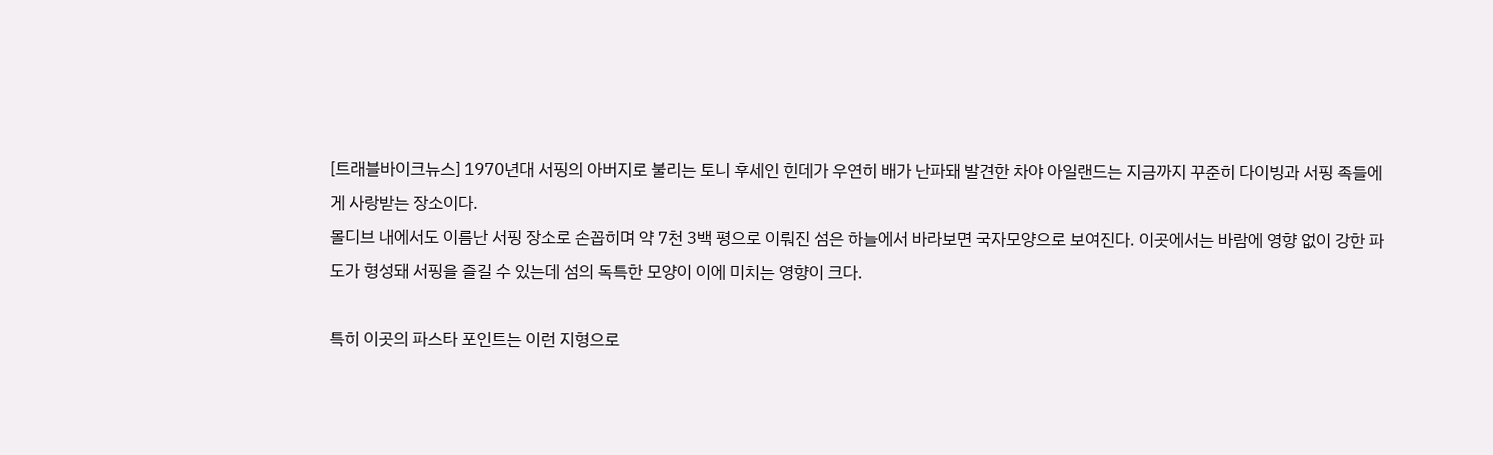[트래블바이크뉴스] 1970년대 서핑의 아버지로 불리는 토니 후세인 힌데가 우연히 배가 난파돼 발견한 차야 아일랜드는 지금까지 꾸준히 다이빙과 서핑 족들에게 사랑받는 장소이다.
몰디브 내에서도 이름난 서핑 장소로 손꼽히며 약 7천 3백 평으로 이뤄진 섬은 하늘에서 바라보면 국자모양으로 보여진다. 이곳에서는 바람에 영향 없이 강한 파도가 형성돼 서핑을 즐길 수 있는데 섬의 독특한 모양이 이에 미치는 영향이 크다.

특히 이곳의 파스타 포인트는 이런 지형으로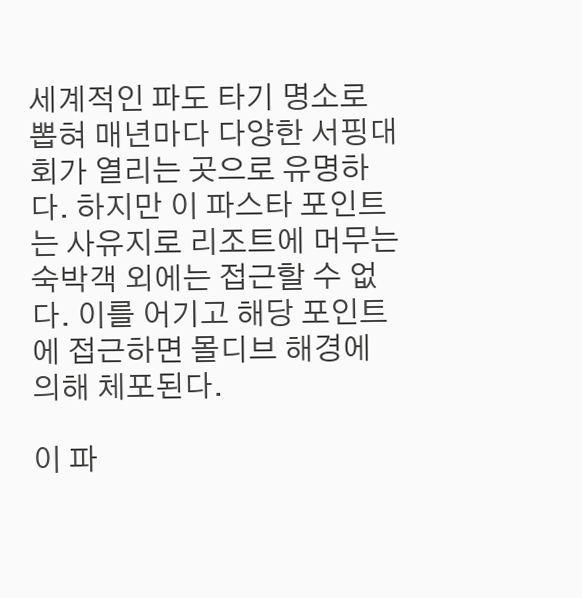세계적인 파도 타기 명소로 뽑혀 매년마다 다양한 서핑대회가 열리는 곳으로 유명하다. 하지만 이 파스타 포인트는 사유지로 리조트에 머무는 숙박객 외에는 접근할 수 없다. 이를 어기고 해당 포인트에 접근하면 몰디브 해경에 의해 체포된다.

이 파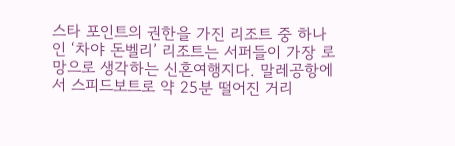스타 포인트의 권한을 가진 리조트 중 하나인 ‘차야 돈벨리’ 리조트는 서퍼들이 가장 로망으로 생각하는 신혼여행지다. 말레공항에서 스피드보트로 약 25분 떨어진 거리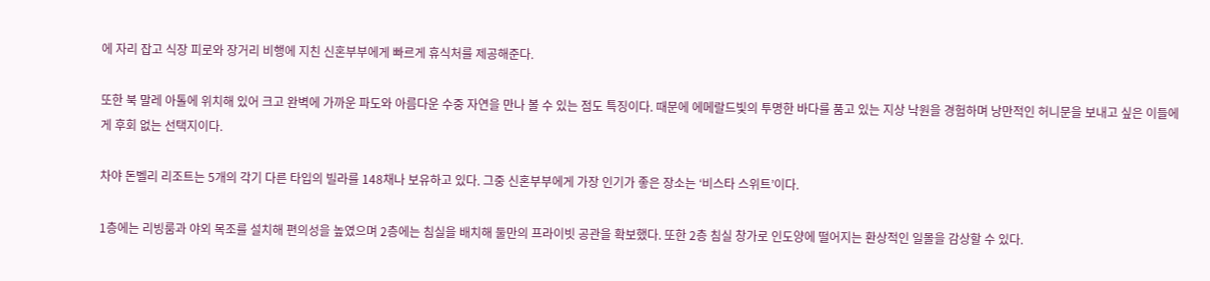에 자리 잡고 식장 피로와 장거리 비행에 지친 신혼부부에게 빠르게 휴식처를 제공해준다.

또한 북 말레 아톨에 위치해 있어 크고 완벽에 가까운 파도와 아름다운 수중 자연을 만나 볼 수 있는 점도 특징이다. 때문에 에메랄드빛의 투명한 바다를 품고 있는 지상 낙원을 경험하며 낭만적인 허니문을 보내고 싶은 이들에게 후회 없는 선택지이다.

차야 돈벨리 리조트는 5개의 각기 다른 타입의 빌라를 148채나 보유하고 있다. 그중 신혼부부에게 가장 인기가 좋은 장소는 ‘비스타 스위트’이다.

1층에는 리빙룸과 야외 목조를 설치해 편의성을 높였으며 2층에는 침실을 배치해 둘만의 프라이빗 공관을 확보했다. 또한 2층 침실 창가로 인도양에 떨어지는 환상적인 일몰을 감상할 수 있다.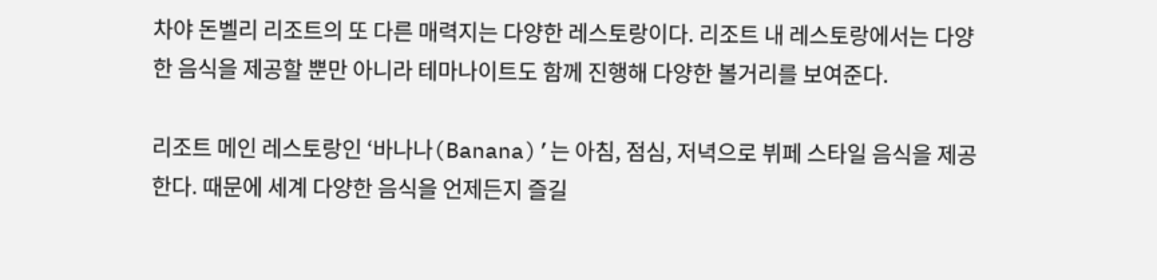차야 돈벨리 리조트의 또 다른 매력지는 다양한 레스토랑이다. 리조트 내 레스토랑에서는 다양한 음식을 제공할 뿐만 아니라 테마나이트도 함께 진행해 다양한 볼거리를 보여준다.

리조트 메인 레스토랑인 ‘바나나(Banana)’는 아침, 점심, 저녁으로 뷔페 스타일 음식을 제공한다. 때문에 세계 다양한 음식을 언제든지 즐길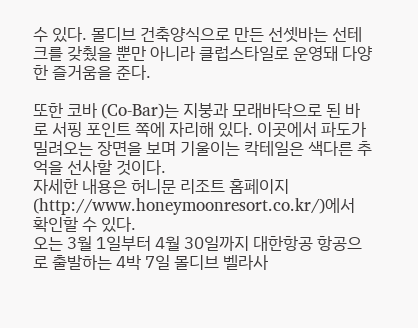수 있다. 몰디브 건축양식으로 만든 선셋바는 선테크를 갖췄을 뿐만 아니라 클럽스타일로 운영돼 다양한 즐거움을 준다.

또한 코바 (Co-Bar)는 지붕과 모래바닥으로 된 바로 서핑 포인트 쪽에 자리해 있다. 이곳에서 파도가 밀려오는 장면을 보며 기울이는 칵테일은 색다른 추억을 선사할 것이다.
자세한 내용은 허니문 리조트 홈페이지(http://www.honeymoonresort.co.kr/)에서 확인할 수 있다.
오는 3월 1일부터 4월 30일까지 대한항공 항공으로 출발하는 4박 7일 몰디브 벨라사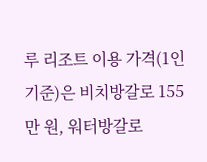루 리조트 이용 가격(1인 기준)은 비치방갈로 155만 원, 워터방갈로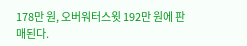178만 원, 오버워터스윗 192만 원에 판매된다.